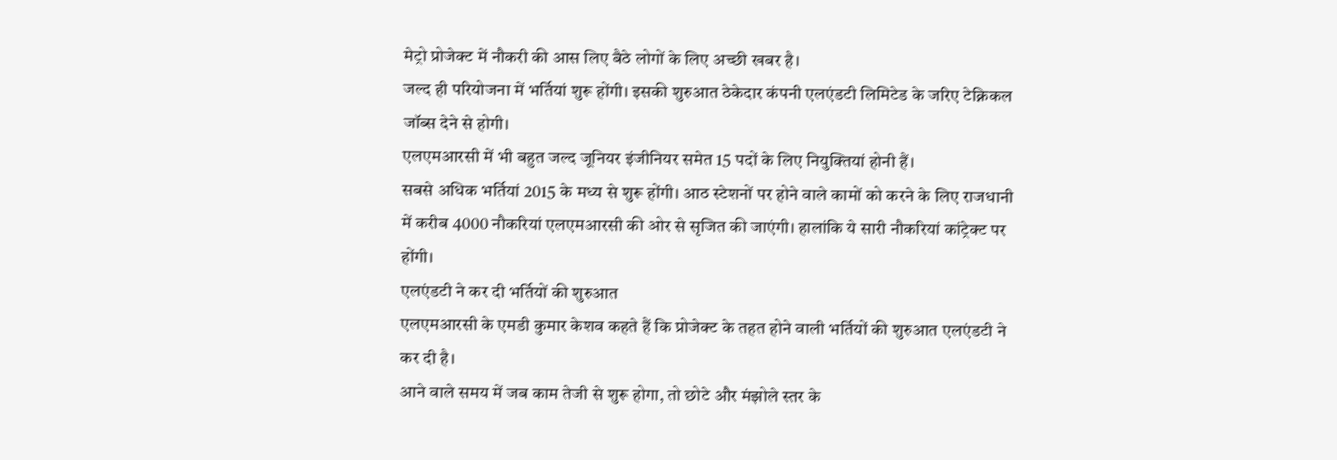मेट्रो प्रोजेक्ट में नौकरी की आस लिए बैठे लोगों के लिए अच्छी खबर है।
जल्द ही परियोजना में भर्तियां शुरू होंगी। इसकी शुरुआत ठेकेदार कंपनी एलएंडटी लिमिटेड के जरिए टेक्निकल जॉब्स देने से होगी।
एलएमआरसी में भी बहुत जल्द जूनियर इंजीनियर समेत 15 पदों के लिए नियुक्तियां होनी हैं।
सबसे अधिक भर्तियां 2015 के मध्य से शुरू होंगी। आठ स्टेशनों पर होने वाले कामों को करने के लिए राजधानी में करीब 4000 नौकरियां एलएमआरसी की ओर से सृजित की जाएंगी। हालांकि ये सारी नौकरियां कांट्रेक्ट पर होंगी।
एलएंडटी ने कर दी भर्तियों की शुरुआत
एलएमआरसी के एमडी कुमार केशव कहते हैं कि प्रोजेक्ट के तहत होने वाली भर्तियों की शुरुआत एलएंडटी ने कर दी है।
आने वाले समय में जब काम तेजी से शुरू होगा, तो छोटे और मंझोले स्तर के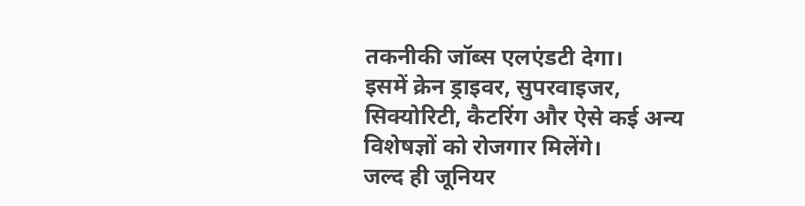तकनीकी जॉब्स एलएंडटी देगा।
इसमें क्रेन ड्राइवर, सुपरवाइजर, सिक्योरिटी, कैटरिंग और ऐसे कई अन्य विशेषज्ञों को रोजगार मिलेंगे।
जल्द ही जूनियर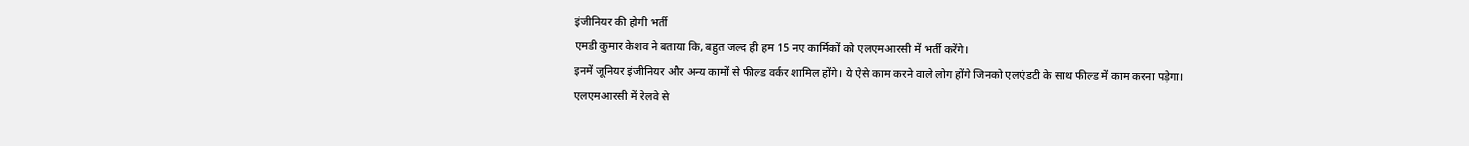इंजीनियर की होगी भर्ती
एमडी कुमार केशव ने बताया कि, बहुत जल्द ही हम 15 नए कार्मिकों को एलएमआरसी में भर्ती करेंगे।
इनमें जूनियर इंजीनियर और अन्य कामों से फील्ड वर्कर शामिल होंगे। ये ऐसे काम करने वाले लोग होंगे जिनको एलएंडटी के साथ फील्ड में काम करना पड़ेगा।
एलएमआरसी में रेलवे से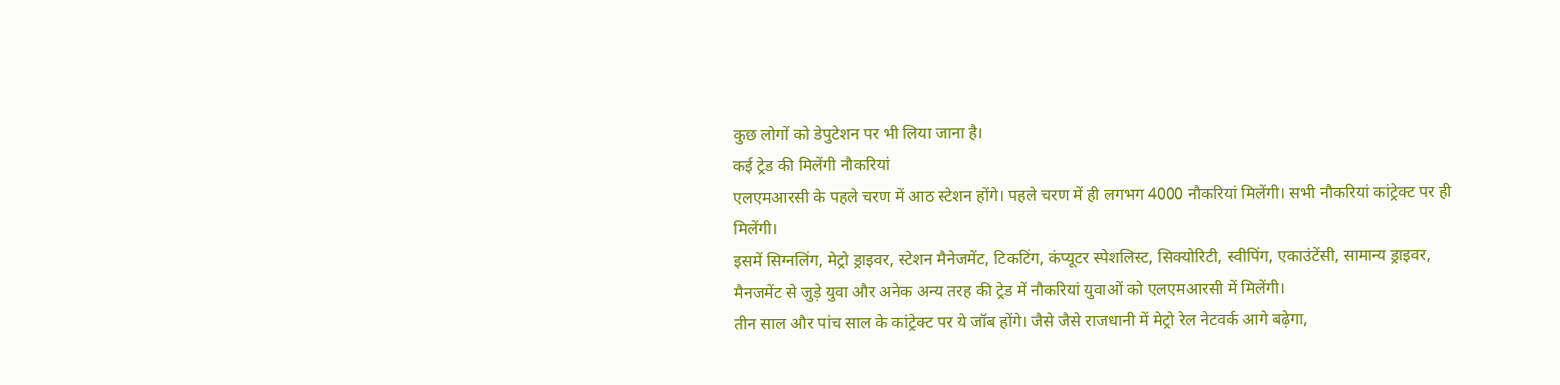कुछ लोगों को डेपुटेशन पर भी लिया जाना है।
कई ट्रेड की मिलेंगी नौकरियां
एलएमआरसी के पहले चरण में आठ स्टेशन होंगे। पहले चरण में ही लगभग 4000 नौकरियां मिलेंगी। सभी नौकरियां कांट्रेक्ट पर ही मिलेंगी।
इसमें सिग्नलिंग, मेट्रो ड्राइवर, स्टेशन मैनेजमेंट, टिकटिंग, कंप्यूटर स्पेशलिस्ट, सिक्योरिटी, स्वीपिंग, एकाउंटेंसी, सामान्य ड्राइवर, मैनजमेंट से जुड़े युवा और अनेक अन्य तरह की ट्रेड में नौकरियां युवाओं को एलएमआरसी में मिलेंगी।
तीन साल और पांच साल के कांट्रेक्ट पर ये जॉब होंगे। जैसे जैसे राजधानी में मेट्रो रेल नेटवर्क आगे बढ़ेगा,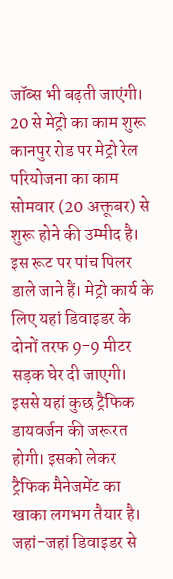जॉब्स भी बढ़ती जाएंगी।
20 से मेट्रो का काम शुरू
कानपुर रोड पर मेट्रो रेल परियोजना का काम सोमवार (20 अक्तूबर) से शुरू होने की उम्मीद है।
इस रूट पर पांच पिलर डाले जाने हैं। मेट्रो कार्य के लिए यहां डिवाइडर के दोनों तरफ 9-9 मीटर सड़क घेर दी जाएगी।
इससे यहां कुछ ट्रैफिक डायवर्जन की जरूरत होगी। इसको लेकर ट्रैफिक मैनेजमेंट का खाका लगभग तैयार है।
जहां-जहां डिवाइडर से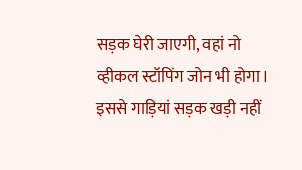सड़क घेरी जाएगी, वहां नो व्हीकल स्टॉपिंग जोन भी होगा। इससे गाड़ियां सड़क खड़ी नहीं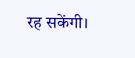रह सकेंगी।